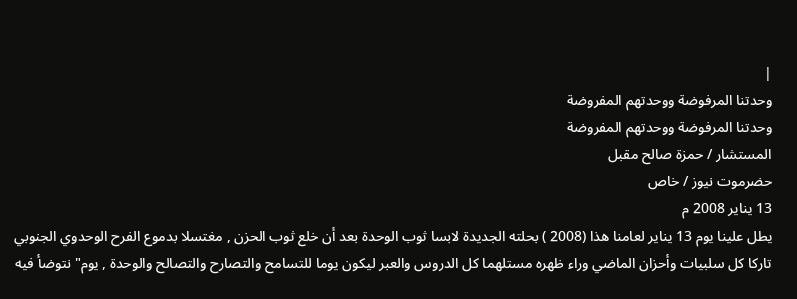|
وحدتنا المرفوضة ووحدتهم المفروضة
وحدتنا المرفوضة ووحدتهم المفروضة
المستشار / حمزة صالح مقبل
حضرموت نيوز / خاص
13 يناير 2008 م
يطل علينا يوم 13 يناير لعامنا هذا (2008 ) بحلته الجديدة لابسا ثوب الوحدة بعد أن خلع ثوب الحزن , مغتسلا بدموع الفرح الوحدوي الجنوبي تاركا كل سلبيات وأحزان الماضي وراء ظهره مستلهما كل الدروس والعبر ليكون يوما للتسامح والتصارح والتصالح والوحدة , يوم" نتوضأ فيه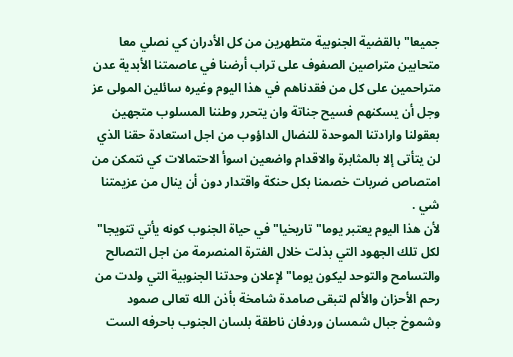جميعا" بالقضية الجنوبية متطهرين من كل الأدران كي نصلي معا متحابين متراصين الصفوف على تراب أرضنا في عاصمتنا الأبدية عدن متراحمين على كل من فقدناهم في هذا اليوم وغيره سائلين المولى عز وجل أن يسكنهم فسيح جناتة وان يتحرر وطننا المسلوب متجهين بعقولنا وارادتنا الموحدة للنضال الداؤوب من اجل استعادة حقنا الذي لن يتأتى إلا بالمثابرة والاقدام واضعين اسوأ الاحتمالات كي نتمكن من امتصاص ضربات خصمنا بكل حنكة واقتدار دون أن ينال من عزيمتنا شي .
لأن هذا اليوم يعتبر يوما" تاريخيا" في حياة الجنوب كونه يأتي تتويجا" لكل تلك الجهود التي بذلت خلال الفترة المنصرمة من اجل التصالح والتسامح والتوحد ليكون يوما" لإعلان وحدتنا الجنوبية التي ولدت من رحم الأحزان والألم لتبقى صامدة شامخة بأذن الله تعالى صمود وشموخ جبال شمسان وردفان ناطقة بلسان الجنوب باحرفه الست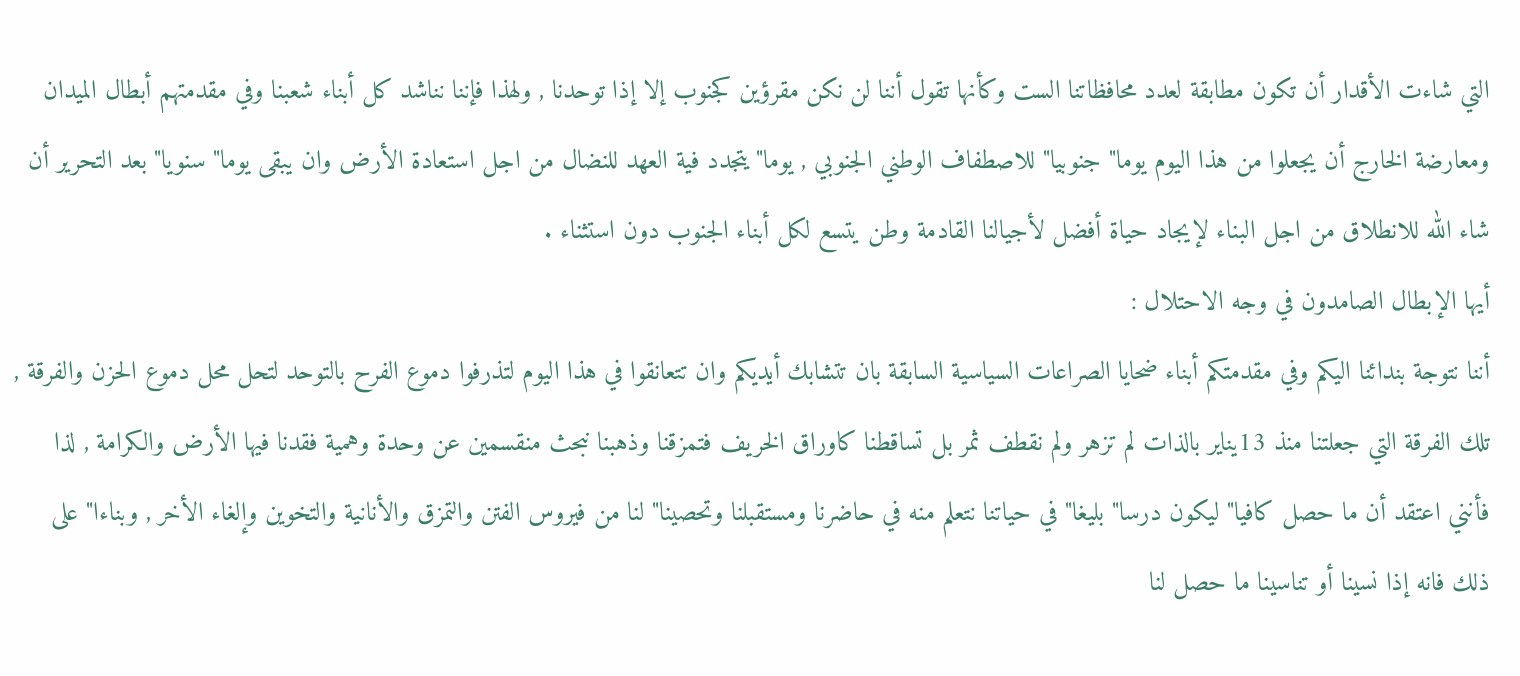التي شاءت الأقدار أن تكون مطابقة لعدد محافظاتنا الست وكأنها تقول أننا لن نكن مقرؤين كجنوب إلا إذا توحدنا , ولهذا فإننا نناشد كل أبناء شعبنا وفي مقدمتهم أبطال الميدان ومعارضة الخارج أن يجعلوا من هذا اليوم يوما" جنوبيا" للاصطفاف الوطني الجنوبي , يوما" يتجدد فية العهد للنضال من اجل استعادة الأرض وان يبقى يوما" سنويا" بعد التحرير أن شاء الله للانطلاق من اجل البناء لإيجاد حياة أفضل لأجيالنا القادمة وطن يتسع لكل أبناء الجنوب دون استثناء .
أيها الإبطال الصامدون في وجه الاحتلال :
أننا نتوجة بندائنا اليكم وفي مقدمتكم أبناء ضحايا الصراعات السياسية السابقة بان تتشابك أيديكم وان تتعانقوا في هذا اليوم لتذرفوا دموع الفرح بالتوحد لتحل محل دموع الحزن والفرقة , تلك الفرقة التي جعلتنا منذ 13يناير بالذات لم تزهر ولم نقطف ثمر بل تساقطنا كاوراق الخريف فتمزقنا وذهبنا نبحث منقسمين عن وحدة وهمية فقدنا فيها الأرض والكرامة , لذا فأنني اعتقد أن ما حصل كافيا" ليكون درسا" بليغا" في حياتنا نتعلم منه في حاضرنا ومستقبلنا وتحصينا" لنا من فيروس الفتن والتمزق والأنانية والتخوين وإلغاء الأخر , وبناءا" على ذلك فانه إذا نسينا أو تناسينا ما حصل لنا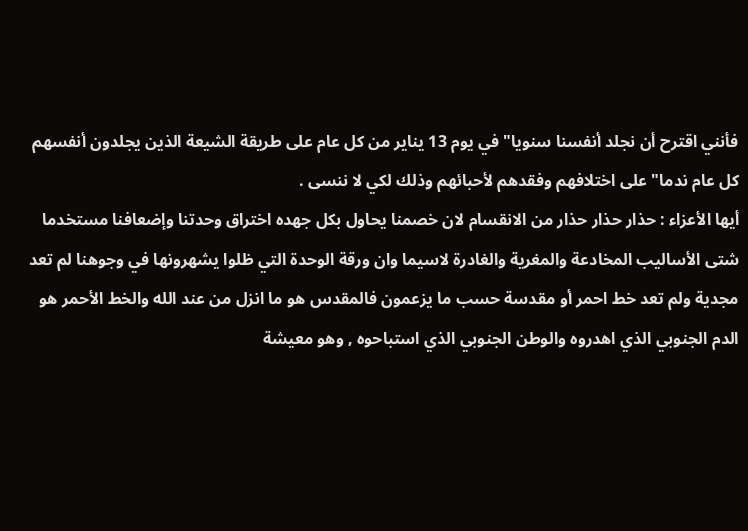فأنني اقترح أن نجلد أنفسنا سنويا" في يوم 13 يناير من كل عام على طريقة الشيعة الذين يجلدون أنفسهم كل عام ندما" على اختلافهم وفقدهم لأحبائهم وذلك لكي لا ننسى .
أيها الأعزاء : حذار حذار حذار من الانقسام لان خصمنا يحاول بكل جهده اختراق وحدتنا وإضعافنا مستخدما شتى الأساليب المخادعة والمغرية والغادرة لاسيما وان ورقة الوحدة التي ظلوا يشهرونها في وجوهنا لم تعد مجدية ولم تعد خط احمر أو مقدسة حسب ما يزعمون فالمقدس هو ما انزل من عند الله والخط الأحمر هو الدم الجنوبي الذي اهدروه والوطن الجنوبي الذي استباحوه , وهو معيشة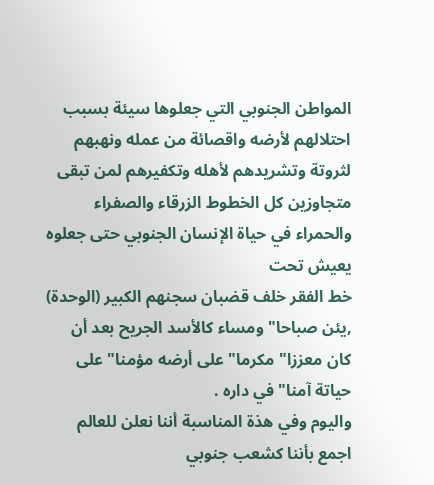المواطن الجنوبي التي جعلوها سيئة بسبب احتلالهم لأرضه واقصائة من عمله ونهبهم لثروتة وتشريدهم لأهله وتكفيرهم لمن تبقى متجاوزين كل الخطوط الزرقاء والصفراء والحمراء في حياة الإنسان الجنوبي حتى جعلوه يعيش تحت
خط الفقر خلف قضبان سجنهم الكبير (الوحدة) ,يئن صباحا" ومساء كالأسد الجريح بعد أن كان معززا" مكرما" على أرضه مؤمنا" على حياتة آمنا" في داره .
واليوم وفي هذة المناسبة أننا نعلن للعالم اجمع بأننا كشعب جنوبي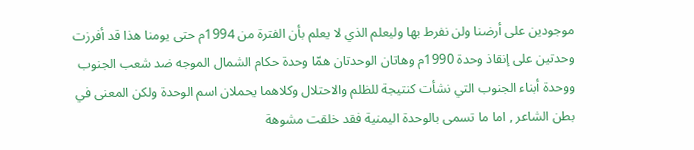موجودين على أرضنا ولن نفرط بها وليعلم الذي لا يعلم بأن الفترة من 1994م حتى يومنا هذا قد أفرزت وحدتين على إنقاذ وحدة 1990م وهاتان الوحدتان همّا وحدة حكام الشمال الموجه ضد شعب الجنوب ووحدة أبناء الجنوب التي نشأت كنتيجة للظلم والاحتلال وكلاهما يحملان اسم الوحدة ولكن المعنى في بطن الشاعر , اما ما تسمى بالوحدة اليمنية فقد خلقت مشوهة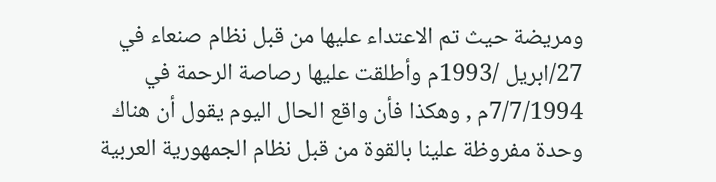ومريضة حيث تم الاعتداء عليها من قبل نظام صنعاء في 27/ابريل /1993م وأطلقت عليها رصاصة الرحمة في 7/7/1994م , وهكذا فأن واقع الحال اليوم يقول أن هناك وحدة مفروظة علينا بالقوة من قبل نظام الجمهورية العربية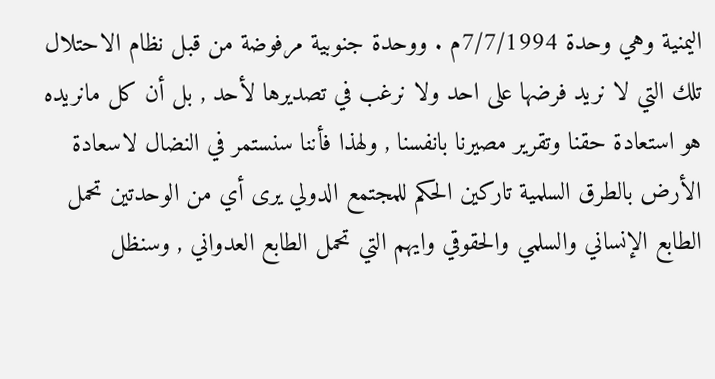اليمنية وهي وحدة 7/7/1994م . ووحدة جنوبية مرفوضة من قبل نظام الاحتلال تلك التي لا نريد فرضها على احد ولا نرغب في تصديرها لأحد , بل أن كل مانريده هو استعادة حقنا وتقرير مصيرنا بانفسنا , ولهذا فأننا سنستمر في النضال لاسعادة الأرض بالطرق السلمية تاركين الحكم للمجتمع الدولي يرى أي من الوحدتين تحمل الطابع الإنساني والسلمي والحقوقي وايهم التي تحمل الطابع العدواني , وسنظل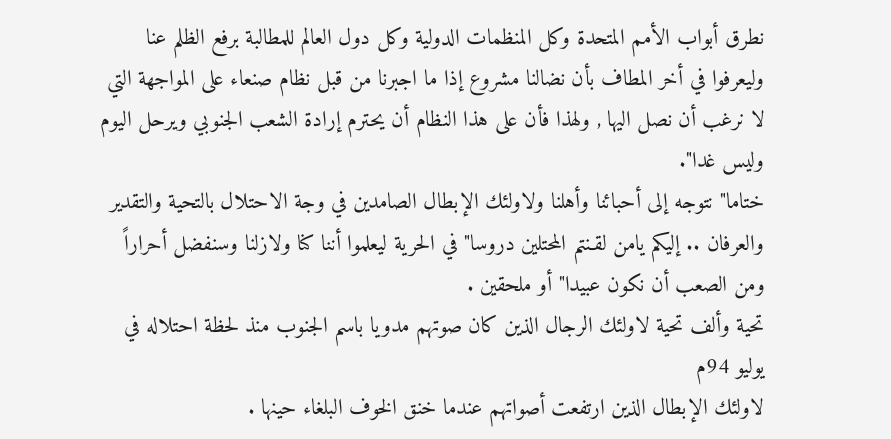نطرق أبواب الأمم المتحدة وكل المنظمات الدولية وكل دول العالم للمطالبة برفع الظلم عنا وليعرفوا في أخر المطاف بأن نضالنا مشروع إذا ما اجبرنا من قبل نظام صنعاء على المواجهة التي لا نرغب أن نصل اليها , ولهذا فأن على هذا النظام أن يحترم إرادة الشعب الجنوبي ويرحل اليوم وليس غدا".
ختاما" نتوجه إلى أحبائنا وأهلنا ولاولئك الإبطال الصامدين في وجة الاحتلال بالتحية والتقدير والعرفان .. إليكم يامن لقـنتم المحتلين دروسا" في الحرية ليعلموا أننا كنا ولازلنا وسنفضل أحراراً ومن الصعب أن نكون عبيدا" أو ملحقين .
تحية وألف تحية لاولئك الرجال الذين كان صوتهم مدويا باسم الجنوب منذ لحظة احتلاله في يوليو 94م
لاولئك الإبطال الذين ارتفعت أصواتهم عندما خنق الخوف البلغاء حينها .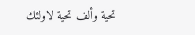تحية وألف تحية لاولئك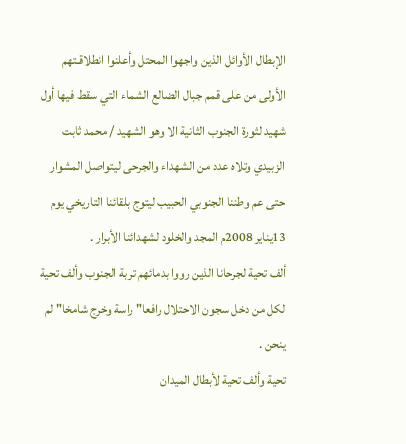الإبطال الأوائل الذين واجهوا المحتل وأعلنوا انطلاقـتهم الأولى من على قمم جبال الضالع الشماء التي سقط فيها أول شهيد لثورة الجنوب الثانية الا وهو الشهيد / محمد ثابت الزبيدي وتلاه عدد من الشهداء والجرحى ليتواصل المشوار حتى عم وطننا الجنوبي الحبيب ليتوج بلقائنا التاريخي يوم
13يناير 2008م المجد والخلود لشهدائنا الأبرار .
ألف تحية لجرحانا الذين رووا بدمائهم تربة الجنوب وألف تحية لكل من دخل سجون الاحتلال رافعا" راسة وخرج شامخا" لم ينحن .
تحية وألف تحية لأبطال الميدان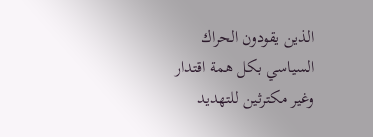الذين يقودون الحراك السياسي بكل همة اقتدار وغير مكترثين للتهديد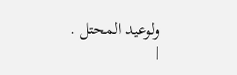ولوعيد المحتل .
|